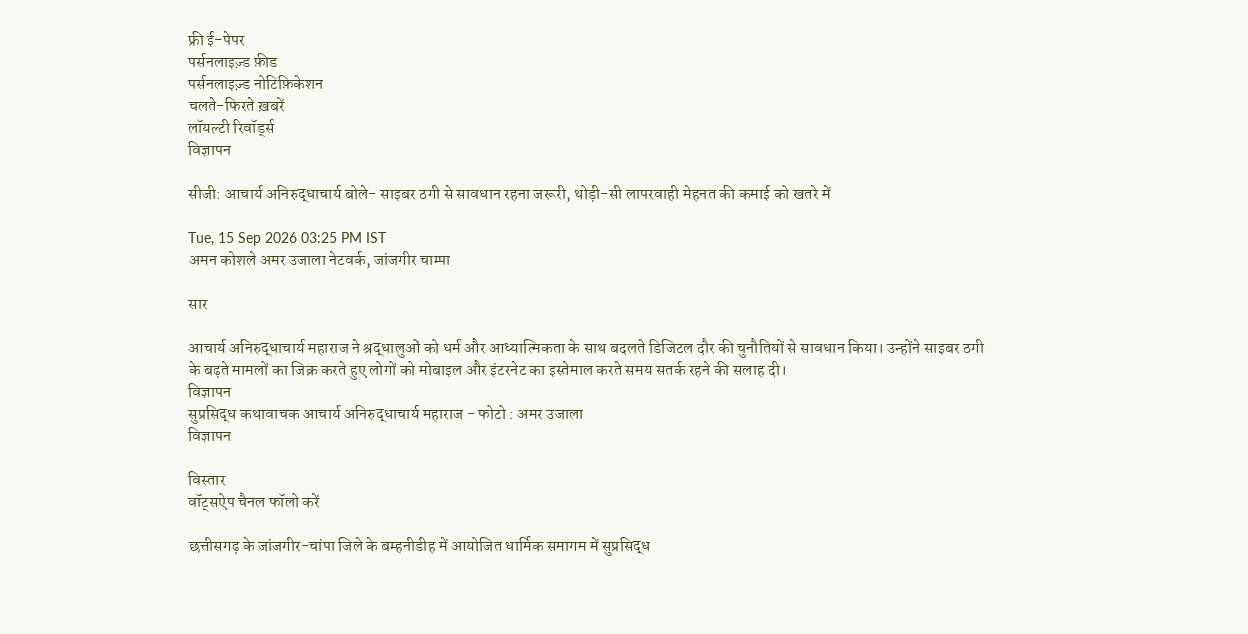फ्री ई-पेपर
पर्सनलाइज़्ड फ़ीड
पर्सनलाइज़्ड नोटिफ़िकेशन
चलते-फिरते ख़बरें
लॉयल्टी रिवॉर्ड्स
विज्ञापन

सीजी: आचार्य अनिरुद्धाचार्य बोले- साइबर ठगी से सावधान रहना जरूरी, थोड़ी-सी लापरवाही मेहनत की कमाई को खतरे में

Tue, 15 Sep 2026 03:25 PM IST
अमन कोशले अमर उजाला नेटवर्क, जांजगीर चाम्पा

सार

आचार्य अनिरुद्धाचार्य महाराज ने श्रद्धालुओं को धर्म और आध्यात्मिकता के साथ बदलते डिजिटल दौर की चुनौतियों से सावधान किया। उन्होंने साइबर ठगी के बढ़ते मामलों का जिक्र करते हुए लोगों को मोबाइल और इंटरनेट का इस्तेमाल करते समय सतर्क रहने की सलाह दी।
विज्ञापन
सुप्रसिद्ध कथावाचक आचार्य अनिरुद्धाचार्य महाराज - फोटो : अमर उजाला
विज्ञापन

विस्तार
वॉट्सऐप चैनल फॉलो करें

छत्तीसगढ़ के जांजगीर-चांपा जिले के बम्हनीडीह में आयोजित धार्मिक समागम में सुप्रसिद्ध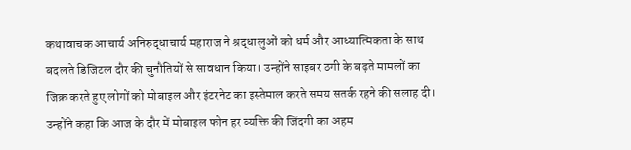कथावाचक आचार्य अनिरुद्धाचार्य महाराज ने श्रद्धालुओं को धर्म और आध्यात्मिकता के साथ बदलते डिजिटल दौर की चुनौतियों से सावधान किया। उन्होंने साइबर ठगी के बढ़ते मामलों का जिक्र करते हुए लोगों को मोबाइल और इंटरनेट का इस्तेमाल करते समय सतर्क रहने की सलाह दी। उन्होंने कहा कि आज के दौर में मोबाइल फोन हर व्यक्ति की जिंदगी का अहम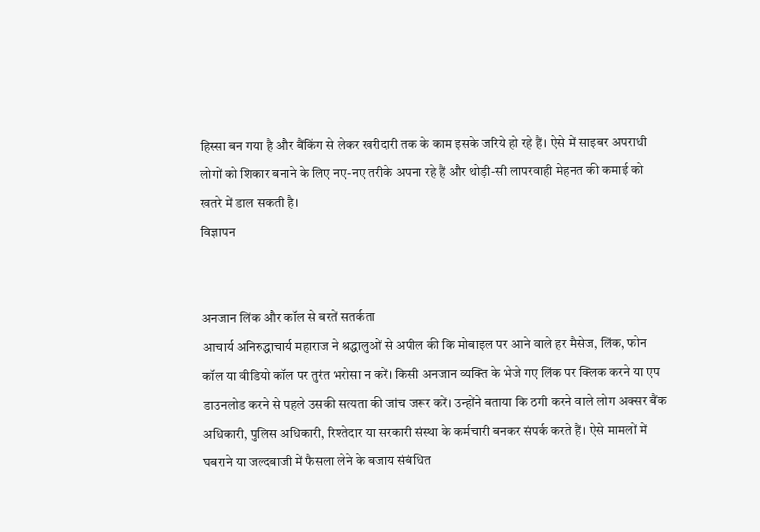हिस्सा बन गया है और बैंकिंग से लेकर खरीदारी तक के काम इसके जरिये हो रहे हैं। ऐसे में साइबर अपराधी लोगों को शिकार बनाने के लिए नए-नए तरीके अपना रहे हैं और थोड़ी-सी लापरवाही मेहनत की कमाई को खतरे में डाल सकती है।
विज्ञापन


अनजान लिंक और कॉल से बरतें सतर्कता
आचार्य अनिरुद्धाचार्य महाराज ने श्रद्धालुओं से अपील की कि मोबाइल पर आने वाले हर मैसेज, लिंक, फोन कॉल या वीडियो कॉल पर तुरंत भरोसा न करें। किसी अनजान व्यक्ति के भेजे गए लिंक पर क्लिक करने या एप डाउनलोड करने से पहले उसकी सत्यता की जांच जरूर करें। उन्होंने बताया कि ठगी करने वाले लोग अक्सर बैंक अधिकारी, पुलिस अधिकारी, रिश्तेदार या सरकारी संस्था के कर्मचारी बनकर संपर्क करते हैं। ऐसे मामलों में घबराने या जल्दबाजी में फैसला लेने के बजाय संबंधित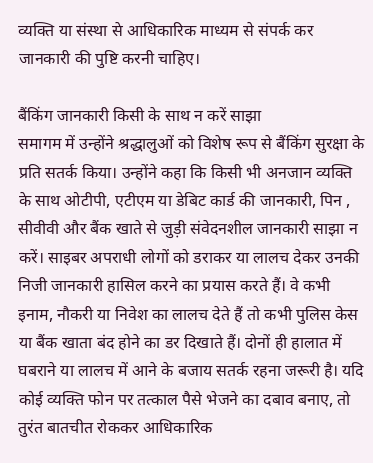व्यक्ति या संस्था से आधिकारिक माध्यम से संपर्क कर जानकारी की पुष्टि करनी चाहिए।

बैंकिंग जानकारी किसी के साथ न करें साझा
समागम में उन्होंने श्रद्धालुओं को विशेष रूप से बैंकिंग सुरक्षा के प्रति सतर्क किया। उन्होंने कहा कि किसी भी अनजान व्यक्ति के साथ ओटीपी, एटीएम या डेबिट कार्ड की जानकारी, पिन , सीवीवी और बैंक खाते से जुड़ी संवेदनशील जानकारी साझा न करें। साइबर अपराधी लोगों को डराकर या लालच देकर उनकी निजी जानकारी हासिल करने का प्रयास करते हैं। वे कभी इनाम, नौकरी या निवेश का लालच देते हैं तो कभी पुलिस केस या बैंक खाता बंद होने का डर दिखाते हैं। दोनों ही हालात में घबराने या लालच में आने के बजाय सतर्क रहना जरूरी है। यदि कोई व्यक्ति फोन पर तत्काल पैसे भेजने का दबाव बनाए, तो तुरंत बातचीत रोककर आधिकारिक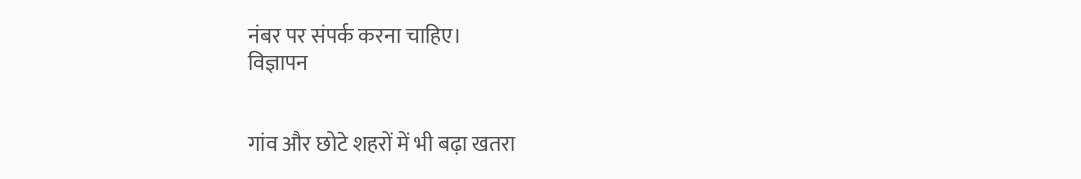नंबर पर संपर्क करना चाहिए।
विज्ञापन


गांव और छोटे शहरों में भी बढ़ा खतरा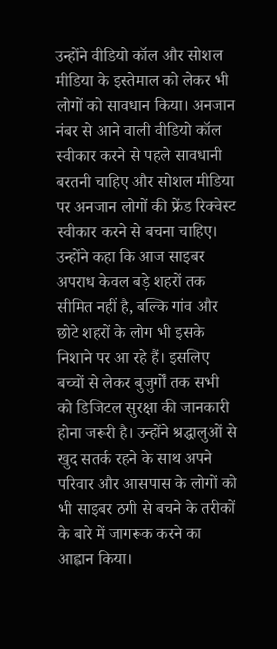उन्होंने वीडियो कॉल और सोशल मीडिया के इस्तेमाल को लेकर भी लोगों को सावधान किया। अनजान नंबर से आने वाली वीडियो कॉल स्वीकार करने से पहले सावधानी बरतनी चाहिए और सोशल मीडिया पर अनजान लोगों की फ्रेंड रिक्वेस्ट स्वीकार करने से बचना चाहिए। उन्होंने कहा कि आज साइबर अपराध केवल बड़े शहरों तक सीमित नहीं है, बल्कि गांव और छोटे शहरों के लोग भी इसके निशाने पर आ रहे हैं। इसलिए बच्चों से लेकर बुजुर्गों तक सभी को डिजिटल सुरक्षा की जानकारी होना जरूरी है। उन्होंने श्रद्धालुओं से खुद सतर्क रहने के साथ अपने परिवार और आसपास के लोगों को भी साइबर ठगी से बचने के तरीकों के बारे में जागरूक करने का आह्वान किया।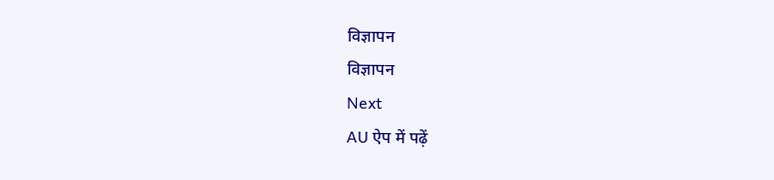विज्ञापन
विज्ञापन
Next
AU ऐप में पढ़ें